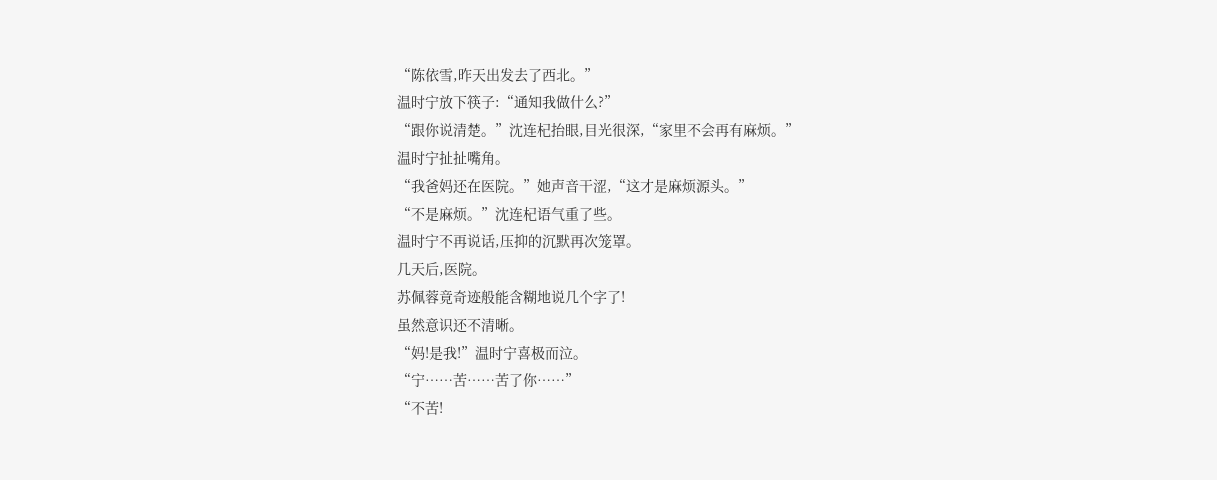“陈依雪,昨天出发去了西北。”
温时宁放下筷子:“通知我做什么?”
“跟你说清楚。”沈连杞抬眼,目光很深,“家里不会再有麻烦。”
温时宁扯扯嘴角。
“我爸妈还在医院。”她声音干涩,“这才是麻烦源头。”
“不是麻烦。”沈连杞语气重了些。
温时宁不再说话,压抑的沉默再次笼罩。
几天后,医院。
苏佩蓉竟奇迹般能含糊地说几个字了!
虽然意识还不清晰。
“妈!是我!”温时宁喜极而泣。
“宁……苦……苦了你……”
“不苦!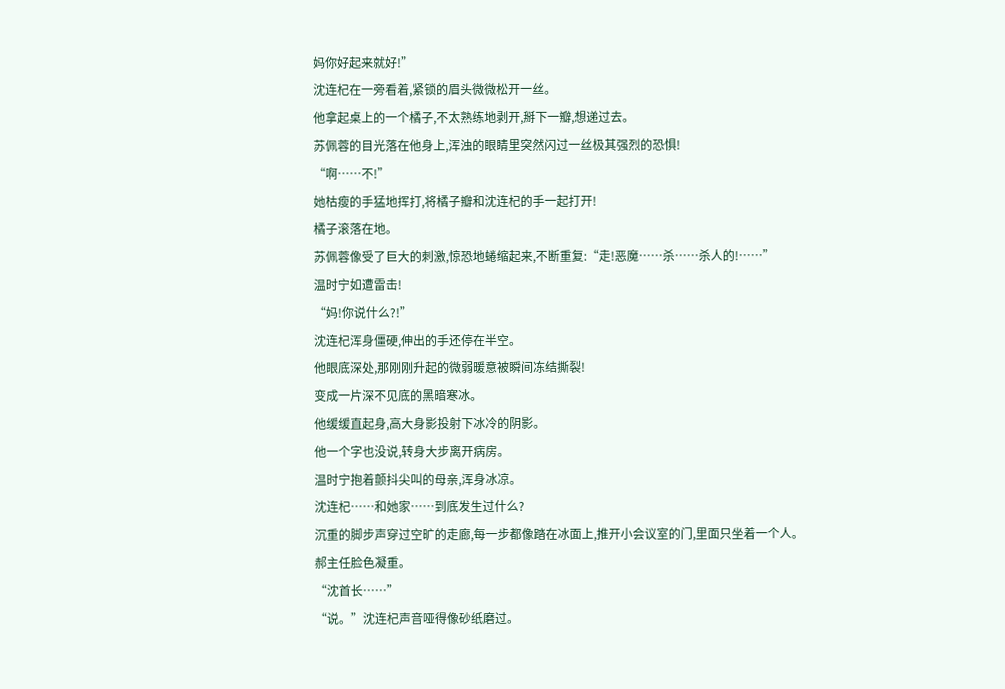妈你好起来就好!”
沈连杞在一旁看着,紧锁的眉头微微松开一丝。
他拿起桌上的一个橘子,不太熟练地剥开,掰下一瓣,想递过去。
苏佩蓉的目光落在他身上,浑浊的眼睛里突然闪过一丝极其强烈的恐惧!
“啊……不!”
她枯瘦的手猛地挥打,将橘子瓣和沈连杞的手一起打开!
橘子滚落在地。
苏佩蓉像受了巨大的刺激,惊恐地蜷缩起来,不断重复:“走!恶魔……杀……杀人的!……”
温时宁如遭雷击!
“妈!你说什么?!”
沈连杞浑身僵硬,伸出的手还停在半空。
他眼底深处,那刚刚升起的微弱暖意被瞬间冻结撕裂!
变成一片深不见底的黑暗寒冰。
他缓缓直起身,高大身影投射下冰冷的阴影。
他一个字也没说,转身大步离开病房。
温时宁抱着颤抖尖叫的母亲,浑身冰凉。
沈连杞……和她家……到底发生过什么?
沉重的脚步声穿过空旷的走廊,每一步都像踏在冰面上,推开小会议室的门,里面只坐着一个人。
郝主任脸色凝重。
“沈首长……”
“说。”沈连杞声音哑得像砂纸磨过。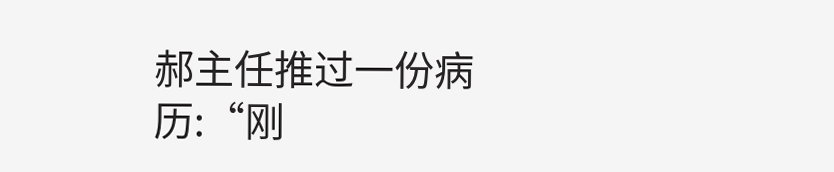郝主任推过一份病历:“刚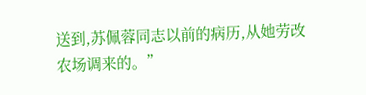送到,苏佩蓉同志以前的病历,从她劳改农场调来的。”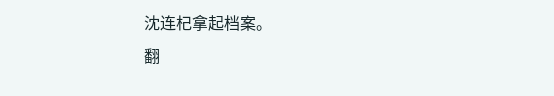沈连杞拿起档案。
翻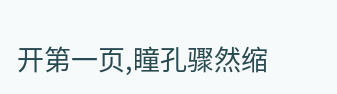开第一页,瞳孔骤然缩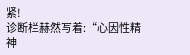紧!
诊断栏赫然写着:“心因性精神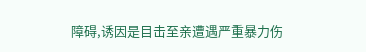障碍,诱因是目击至亲遭遇严重暴力伤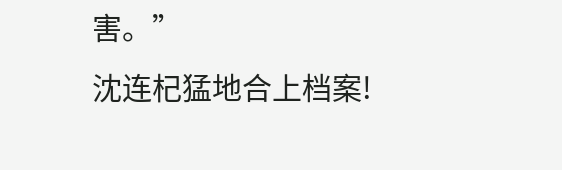害。”
沈连杞猛地合上档案!